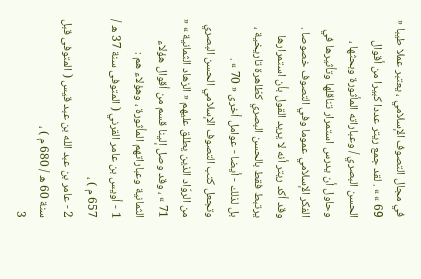في مجال التصوف الإسلامي ، يعتبر عملا طيبا « 69 » » . لقد جمع ريتر عددا كبيرا من أقوال الحسن البصري / وعباراته المأثورة وبحثها ، وحاول أن يدرس استمرار تناقلها وتأثيرها في الفكر الإسلامي عموما وفي التصوف خصوصا . وقد أكد ريتر أنه لا يريد القول بأن استمرارها يرتبط فقط بالحسن البصري كظاهرة تاريخية ، بل لذلك - أيضا - عوامل أخرى « 70 » .
وتجعل كتب التصوف الإسلامي الحسن البصري من الروّاد الذين يطلق عليهم « الزهاد الثمانية » « 71 » ، وقد وصل إلينا قسم من أقوال هؤلاء الثمانية وعباراتهم المأثورة ، وهؤلاء هم :
1 - أويس بن عامر القرني ( المتوفى سنة 37 ه / 657 م ) ،
2 - عامر بن عبد الله بن عبد قيس ( المتوفى قبل سنة 60 ه / 680 م ) ،
3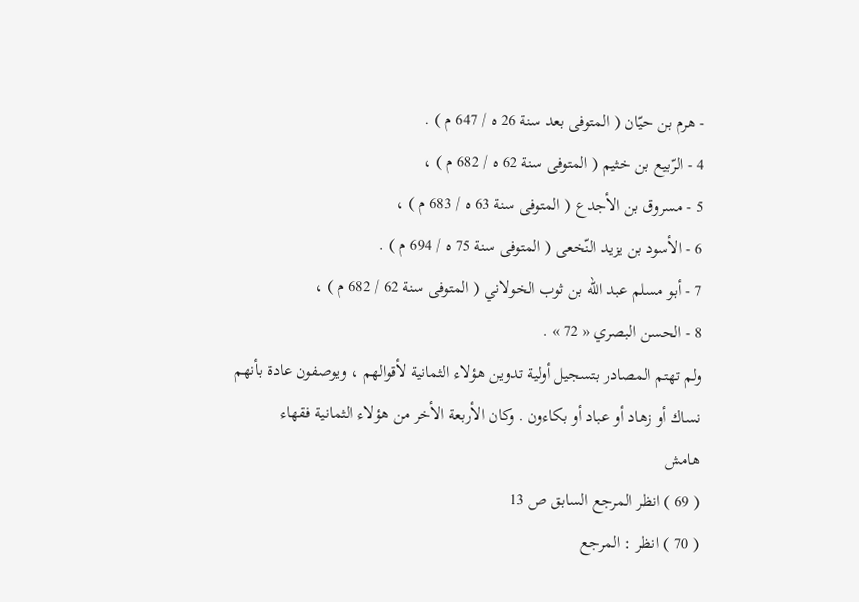- هرم بن حيّان ( المتوفى بعد سنة 26 ه / 647 م ) .
4 - الرّبيع بن خثيم ( المتوفى سنة 62 ه / 682 م ) ،
5 - مسروق بن الأجدع ( المتوفى سنة 63 ه / 683 م ) ،
6 - الأسود بن يزيد النّخعى ( المتوفى سنة 75 ه / 694 م ) .
7 - أبو مسلم عبد الله بن ثوب الخولاني ( المتوفى سنة 62 / 682 م ) ،
8 - الحسن البصري « 72 » .
ولم تهتم المصادر بتسجيل أولية تدوين هؤلاء الثمانية لأقوالهم ، ويوصفون عادة بأنهم نساك أو زهاد أو عباد أو بكاءون . وكان الأربعة الأخر من هؤلاء الثمانية فقهاء
هامش
( 69 ) انظر المرجع السابق ص 13
( 70 ) انظر : المرجع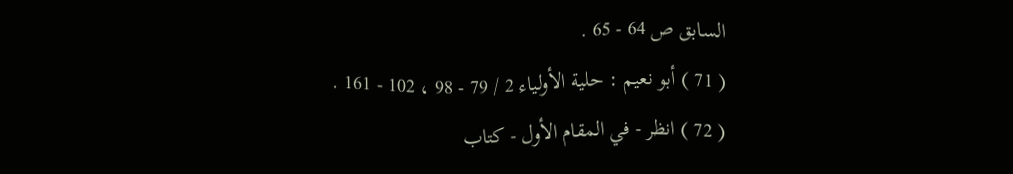السابق ص 64 - 65 .
( 71 ) أبو نعيم : حلية الأولياء 2 / 79 - 98 ، 102 - 161 .
( 72 ) انظر - في المقام الأول - كتاب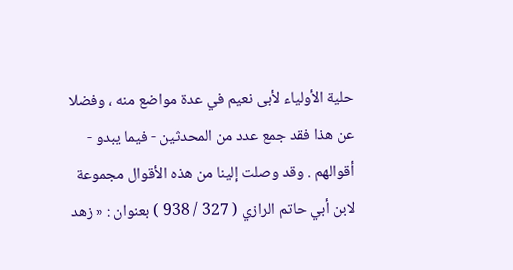حلية الأولياء لأبى نعيم في عدة مواضع منه ، وفضلا عن هذا فقد جمع عدد من المحدثين - فيما يبدو - أقوالهم . وقد وصلت إلينا من هذه الأقوال مجموعة لابن أبي حاتم الرازي ( 327 / 938 ) بعنوان : « زهد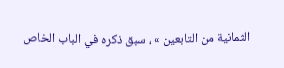الثمانية من التابعين » ، سبق ذكره في الباب الخاص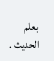بعلم الحديث .